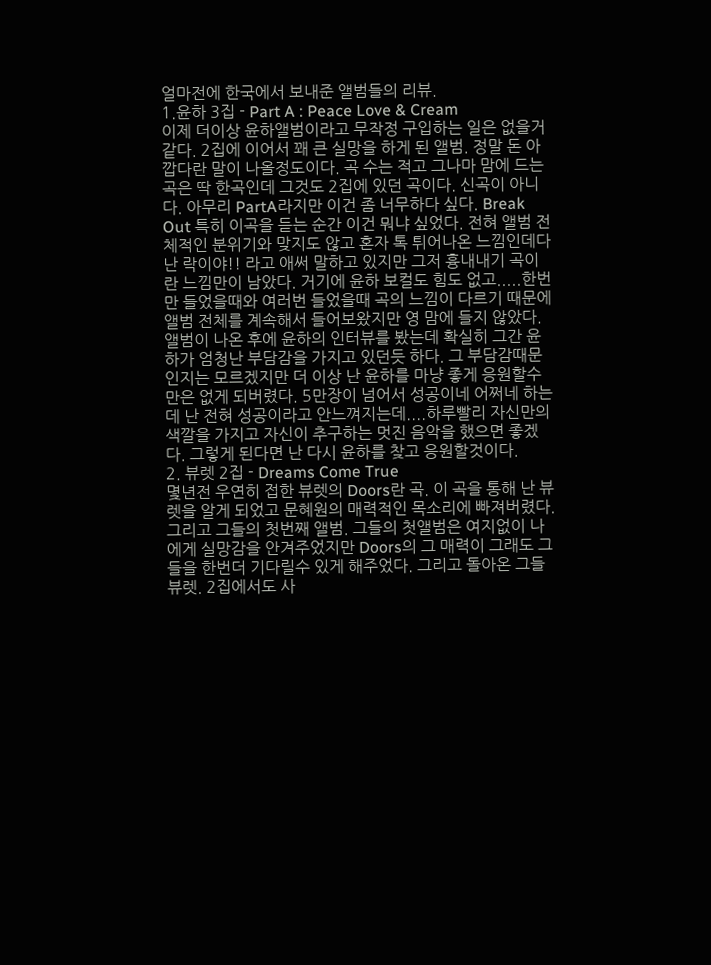얼마전에 한국에서 보내준 앨범들의 리뷰.
1.윤하 3집 - Part A : Peace Love & Cream
이제 더이상 윤하앨범이라고 무작정 구입하는 일은 없을거 같다. 2집에 이어서 꽤 큰 실망을 하게 된 앨범. 정말 돈 아깝다란 말이 나올정도이다. 곡 수는 적고 그나마 맘에 드는 곡은 딱 한곡인데 그것도 2집에 있던 곡이다. 신곡이 아니다. 아무리 PartA라지만 이건 좀 너무하다 싶다. Break Out 특히 이곡을 듣는 순간 이건 뭐냐 싶었다. 전혀 앨범 전체적인 분위기와 맞지도 않고 혼자 톡 튀어나온 느낌인데다 난 락이야!! 라고 애써 말하고 있지만 그저 흉내내기 곡이란 느낌만이 남았다. 거기에 윤하 보컬도 힘도 없고.....한번만 들었을때와 여러번 들었을때 곡의 느낌이 다르기 때문에 앨범 전체를 계속해서 들어보왔지만 영 맘에 들지 않았다. 앨범이 나온 후에 윤하의 인터뷰를 봤는데 확실히 그간 윤하가 엄청난 부담감을 가지고 있던듯 하다. 그 부담감때문인지는 모르겠지만 더 이상 난 윤하를 마냥 좋게 응원할수만은 없게 되버렸다. 5만장이 넘어서 성공이네 어쩌네 하는데 난 전혀 성공이라고 안느껴지는데....하루빨리 자신만의 색깔을 가지고 자신이 추구하는 멋진 음악을 했으면 좋겠다. 그렇게 된다면 난 다시 윤하를 찾고 응원할것이다.
2. 뷰렛 2집 - Dreams Come True
몇년전 우연히 접한 뷰렛의 Doors란 곡. 이 곡을 통해 난 뷰렛을 알게 되었고 문혜원의 매력적인 목소리에 빠져버렸다. 그리고 그들의 첫번째 앨범. 그들의 첫앨범은 여지없이 나에게 실망감을 안겨주었지만 Doors의 그 매력이 그래도 그들을 한번더 기다릴수 있게 해주었다. 그리고 돌아온 그들 뷰렛. 2집에서도 사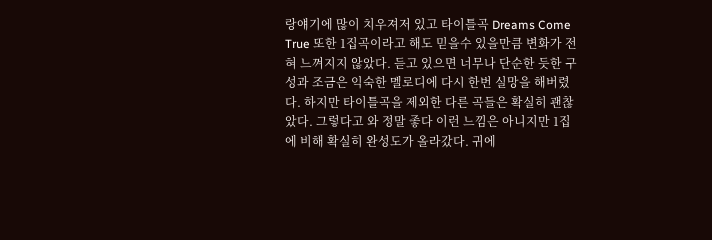랑얘기에 많이 치우져저 있고 타이틀곡 Dreams Come True 또한 1집곡이라고 해도 믿을수 있을만큼 변화가 전혀 느껴지지 않았다. 듣고 있으면 너무나 단순한 듯한 구성과 조금은 익숙한 멜로디에 다시 한번 실망을 해버렸다. 하지만 타이틀곡을 제외한 다른 곡들은 확실히 괜찮았다. 그렇다고 와 정말 좋다 이런 느낌은 아니지만 1집에 비해 확실히 완성도가 올라갔다. 귀에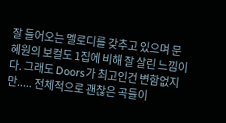잘 들어오는 멜로디를 갖추고 있으며 문혜원의 보컬도 1집에 비해 잘 살린 느낌이다. 그래도 Doors가 최고인건 변함없지만..... 전체적으로 괜찮은 곡들이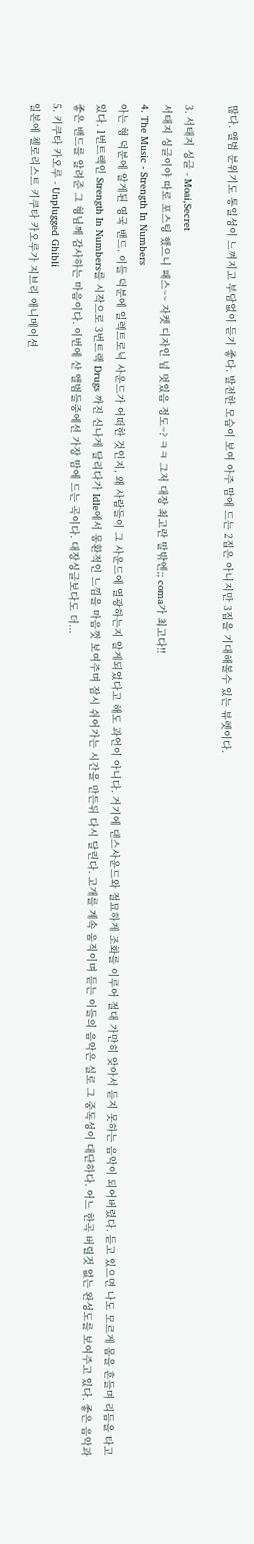많다. 앨범 분위기도 통일성이 느껴지고 부담없이 듣기 좋다. 발전한 모습이 보여 아주 맘에 드는 2집은 아니지만 3집을 기대해볼수 있는 뷰렛이다.

3. 서태지 싱글 - Moai,Secret
서태지 싱글이야 따로 포스팅 했으니 패스~~ 자켓 디자인 넘 멋있음 정도~? ㅋㅋ 그저 대장 최고란 말밖엔;; coma가 최고다!!
4. The Music - Strength In Numbers
아는 형 덕분에 알게된 영국 밴드. 이들 덕분에 일렉트로닉 사운드가 어떠한 것인지, 왜 사람들이 그 사운드에 열광하는지 알게되었다고 해도 과언이 아니다. 거기에 댄스사운드와 절묘하게 조화를 이루어 절대 가만히 앚아서 듣지 못하는 음악이 되어버렸다. 듣고 있으면 나도 모르게 몸을 흔들며 리듬을 타고 있다. 1번트랙인 Strength In Numbers를 시작으로 3번트랙 Drugs 까진 신나게 달리다가 Idle에서 몽환적인 느낌을 마음껏 보여주며 잠시 쉬어가는 시간을 만든뒤 다시 달린다. 고개를 계속 움직이며 듣는 이들의 음악은 실로 그 중독성이 대단하다. 어느 한곡 버릴것 없는 완성도를 보여주고 있다. 좋은 음악과 좋은 밴드를 알려준 그 형님께 감사하는 마음이다. 이번에 산 앨범들중에선 가장 맘에 드는 곡이다. 대장싱글보다도 더...
5. 키쿠타 카오루 - Unplugged Ghibli
일본에 첼로리스트 키쿠타 카오루가 지브리 애니메이션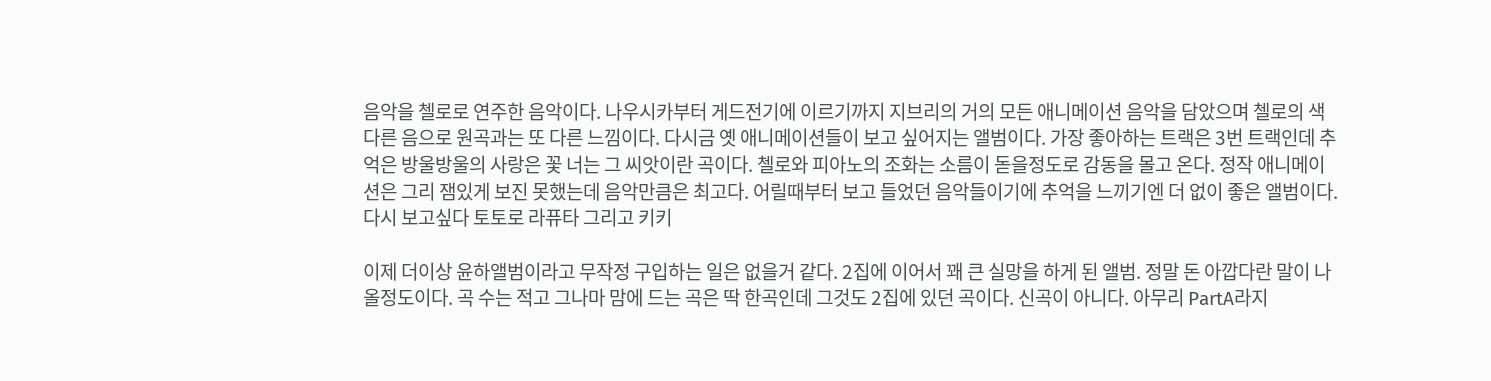음악을 첼로로 연주한 음악이다. 나우시카부터 게드전기에 이르기까지 지브리의 거의 모든 애니메이션 음악을 담았으며 첼로의 색다른 음으로 원곡과는 또 다른 느낌이다. 다시금 옛 애니메이션들이 보고 싶어지는 앨범이다. 가장 좋아하는 트랙은 3번 트랙인데 추억은 방울방울의 사랑은 꽃 너는 그 씨앗이란 곡이다. 첼로와 피아노의 조화는 소름이 돋을정도로 감동을 몰고 온다. 정작 애니메이션은 그리 잼있게 보진 못했는데 음악만큼은 최고다. 어릴때부터 보고 들었던 음악들이기에 추억을 느끼기엔 더 없이 좋은 앨범이다. 다시 보고싶다 토토로 라퓨타 그리고 키키

이제 더이상 윤하앨범이라고 무작정 구입하는 일은 없을거 같다. 2집에 이어서 꽤 큰 실망을 하게 된 앨범. 정말 돈 아깝다란 말이 나올정도이다. 곡 수는 적고 그나마 맘에 드는 곡은 딱 한곡인데 그것도 2집에 있던 곡이다. 신곡이 아니다. 아무리 PartA라지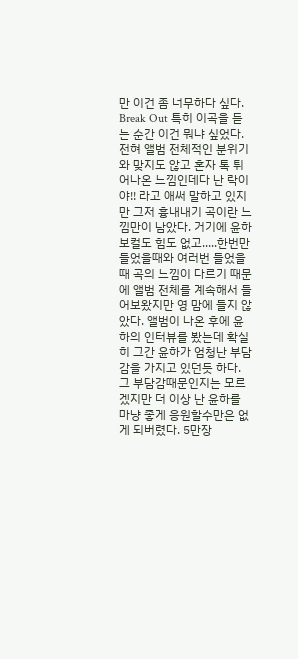만 이건 좀 너무하다 싶다. Break Out 특히 이곡을 듣는 순간 이건 뭐냐 싶었다. 전혀 앨범 전체적인 분위기와 맞지도 않고 혼자 톡 튀어나온 느낌인데다 난 락이야!! 라고 애써 말하고 있지만 그저 흉내내기 곡이란 느낌만이 남았다. 거기에 윤하 보컬도 힘도 없고.....한번만 들었을때와 여러번 들었을때 곡의 느낌이 다르기 때문에 앨범 전체를 계속해서 들어보왔지만 영 맘에 들지 않았다. 앨범이 나온 후에 윤하의 인터뷰를 봤는데 확실히 그간 윤하가 엄청난 부담감을 가지고 있던듯 하다. 그 부담감때문인지는 모르겠지만 더 이상 난 윤하를 마냥 좋게 응원할수만은 없게 되버렸다. 5만장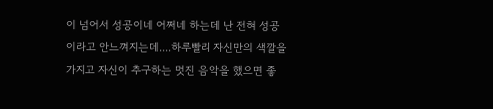이 넘어서 성공이네 어쩌네 하는데 난 전혀 성공이라고 안느껴지는데....하루빨리 자신만의 색깔을 가지고 자신이 추구하는 멋진 음악을 했으면 좋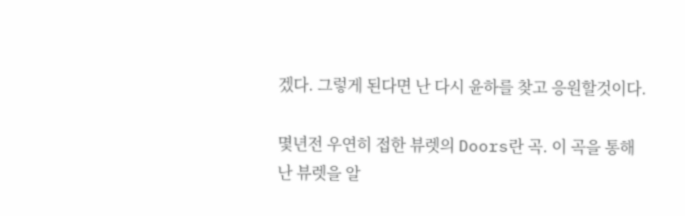겠다. 그렇게 된다면 난 다시 윤하를 찾고 응원할것이다.

몇년전 우연히 접한 뷰렛의 Doors란 곡. 이 곡을 통해 난 뷰렛을 알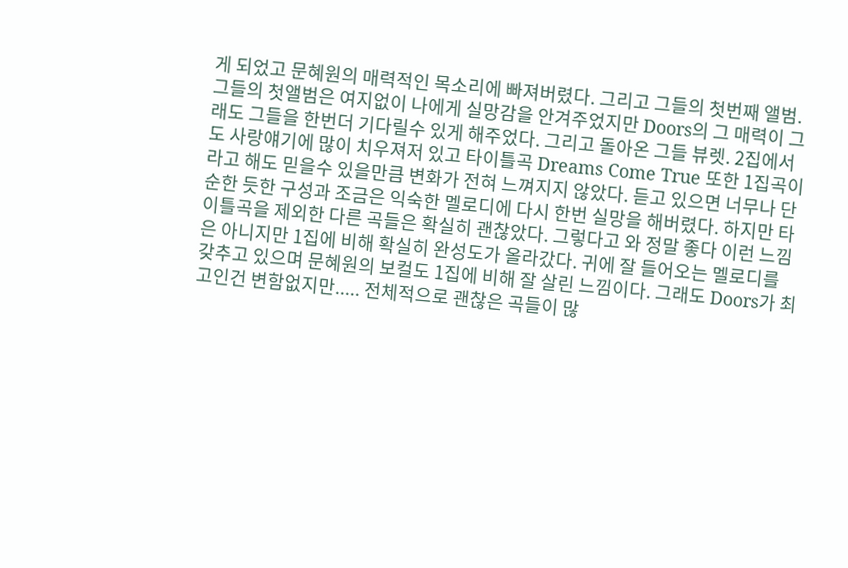게 되었고 문혜원의 매력적인 목소리에 빠져버렸다. 그리고 그들의 첫번째 앨범. 그들의 첫앨범은 여지없이 나에게 실망감을 안겨주었지만 Doors의 그 매력이 그래도 그들을 한번더 기다릴수 있게 해주었다. 그리고 돌아온 그들 뷰렛. 2집에서도 사랑얘기에 많이 치우져저 있고 타이틀곡 Dreams Come True 또한 1집곡이라고 해도 믿을수 있을만큼 변화가 전혀 느껴지지 않았다. 듣고 있으면 너무나 단순한 듯한 구성과 조금은 익숙한 멜로디에 다시 한번 실망을 해버렸다. 하지만 타이틀곡을 제외한 다른 곡들은 확실히 괜찮았다. 그렇다고 와 정말 좋다 이런 느낌은 아니지만 1집에 비해 확실히 완성도가 올라갔다. 귀에 잘 들어오는 멜로디를 갖추고 있으며 문혜원의 보컬도 1집에 비해 잘 살린 느낌이다. 그래도 Doors가 최고인건 변함없지만..... 전체적으로 괜찮은 곡들이 많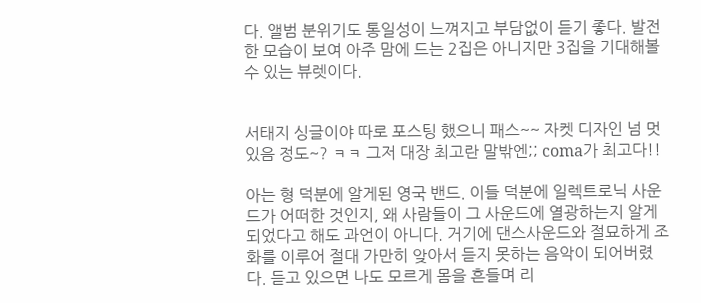다. 앨범 분위기도 통일성이 느껴지고 부담없이 듣기 좋다. 발전한 모습이 보여 아주 맘에 드는 2집은 아니지만 3집을 기대해볼수 있는 뷰렛이다.


서태지 싱글이야 따로 포스팅 했으니 패스~~ 자켓 디자인 넘 멋있음 정도~? ㅋㅋ 그저 대장 최고란 말밖엔;; coma가 최고다!!

아는 형 덕분에 알게된 영국 밴드. 이들 덕분에 일렉트로닉 사운드가 어떠한 것인지, 왜 사람들이 그 사운드에 열광하는지 알게되었다고 해도 과언이 아니다. 거기에 댄스사운드와 절묘하게 조화를 이루어 절대 가만히 앚아서 듣지 못하는 음악이 되어버렸다. 듣고 있으면 나도 모르게 몸을 흔들며 리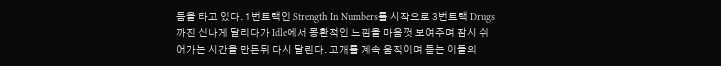듬을 타고 있다. 1번트랙인 Strength In Numbers를 시작으로 3번트랙 Drugs 까진 신나게 달리다가 Idle에서 몽환적인 느낌을 마음껏 보여주며 잠시 쉬어가는 시간을 만든뒤 다시 달린다. 고개를 계속 움직이며 듣는 이들의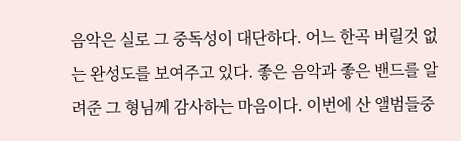음악은 실로 그 중독성이 대단하다. 어느 한곡 버릴것 없는 완성도를 보여주고 있다. 좋은 음악과 좋은 밴드를 알려준 그 형님께 감사하는 마음이다. 이번에 산 앨범들중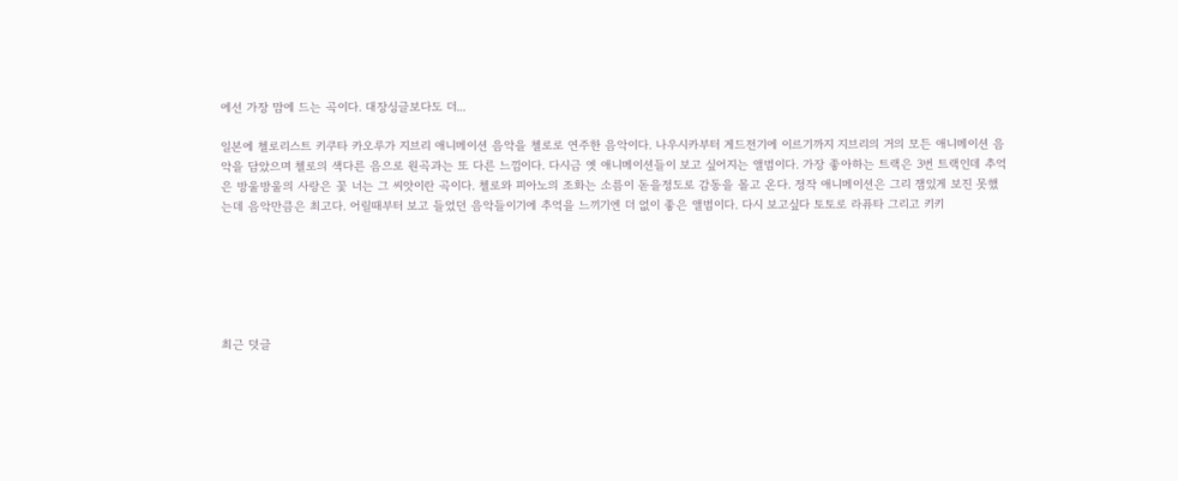에선 가장 맘에 드는 곡이다. 대장싱글보다도 더...

일본에 첼로리스트 키쿠타 카오루가 지브리 애니메이션 음악을 첼로로 연주한 음악이다. 나우시카부터 게드전기에 이르기까지 지브리의 거의 모든 애니메이션 음악을 담았으며 첼로의 색다른 음으로 원곡과는 또 다른 느낌이다. 다시금 옛 애니메이션들이 보고 싶어지는 앨범이다. 가장 좋아하는 트랙은 3번 트랙인데 추억은 방울방울의 사랑은 꽃 너는 그 씨앗이란 곡이다. 첼로와 피아노의 조화는 소름이 돋을정도로 감동을 몰고 온다. 정작 애니메이션은 그리 잼있게 보진 못했는데 음악만큼은 최고다. 어릴때부터 보고 들었던 음악들이기에 추억을 느끼기엔 더 없이 좋은 앨범이다. 다시 보고싶다 토토로 라퓨타 그리고 키키






최근 덧글